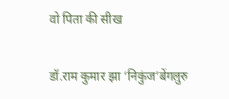वो पिता की सीख

डॉ.राम कुमार झा ‘निकुंज’बेंगलुरु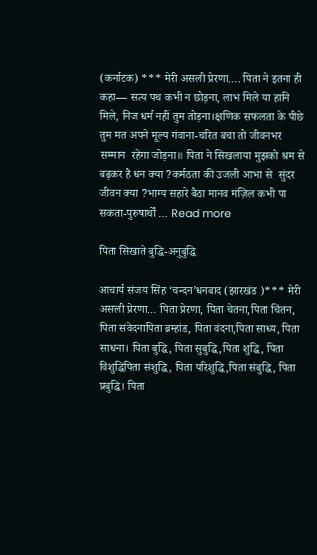(कर्नाटक) *** मेरी असली प्रेरणा…. पिता ने इतना ही कहा— सत्य पथ कभी न छोड़ना, लाभ मिले या हानि मिले, निज धर्म नहीं तुम तोड़ना।क्षणिक सफलता के पीछे तुम मत अपने मूल्य गंवाना-चरित बचा तो जीवनभर सम्मान  रहेगा जोड़ना॥ पिता ने सिखलाया मुझको श्रम से बढ़कर है धन क्या ?कर्मठता की उजली आभा से  सुंदर जीवन क्या ?भाग्य सहारे बैठा मानव मंज़िल कभी पा सकता-पुरुषार्थों … Read more

पिता सिखाते बुद्धि-अनुबुद्धि

आचार्य संजय सिंह ‘चन्दन’धनबाद (झारखंड )*** मेरी असली प्रेरणा… पिता प्रेरणा, पिता चेतना,पिता चिंतन, पिता संवेदनापिता ब्रम्हांड, पिता वंदना,पिता साध्य, पिता साधना। पिता बुद्धि, पिता सुबुद्धि,पिता शुद्धि, पिता विशुद्धिपिता संशुद्धि, पिता परिशुद्धि,पिता संबुद्धि, पिता प्रबुद्धि। पिता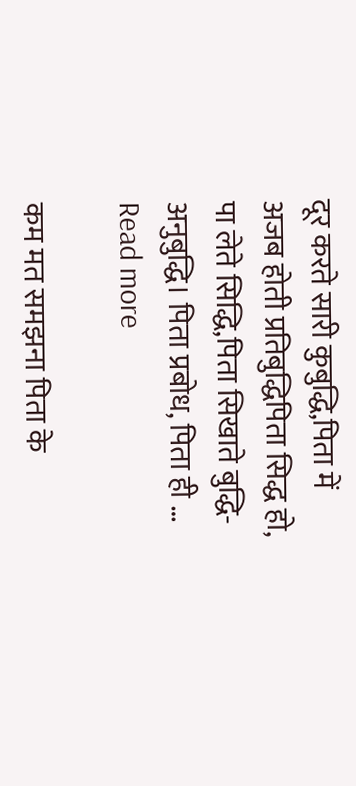दूर करते सारी कुबुद्धि,पिता में अजब होती प्रतिबुद्धिपिता सिद्ध हो, पा लेते सिद्धि,पिता सिखाते बुद्धि-अनुबुद्धि। पिता प्रबोध, पिता ही … Read more

कम मत समझना पिता के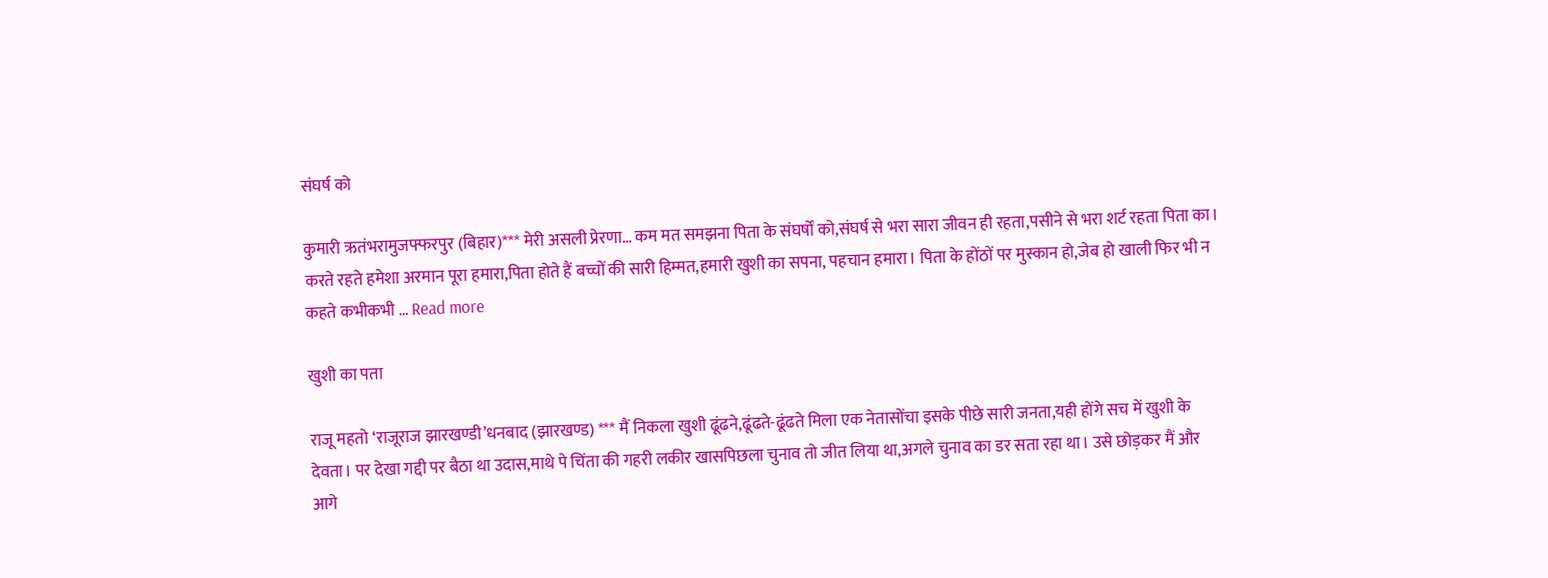संघर्ष को

कुमारी ऋतंभरामुजफ्फरपुर (बिहार)*** मेरी असली प्रेरणा… कम मत समझना पिता के संघर्षों को,संघर्ष से भरा सारा जीवन ही रहता,पसीने से भरा शर्ट रहता पिता का। करते रहते हमेशा अरमान पूरा हमारा,पिता होते हैं बच्चों की सारी हिम्मत,हमारी खुशी का सपना, पहचान हमारा। पिता के होंठों पर मुस्कान हो,जेब हो खाली फिर भी न कहते कभीकभी … Read more

खुशी का पता

राजू महतो ‘राजूराज झारखण्डी’धनबाद (झारखण्ड) *** मैं निकला खुशी ढूंढने,ढूंढते-ढूंढते मिला एक नेतासोंचा इसके पीछे सारी जनता,यही होंगे सच में खुशी के देवता। पर देखा गद्दी पर बैठा था उदास,माथे पे चिंता की गहरी लकीर खासपिछला चुनाव तो जीत लिया था,अगले चुनाव का डर सता रहा था। उसे छोड़कर मैं और आगे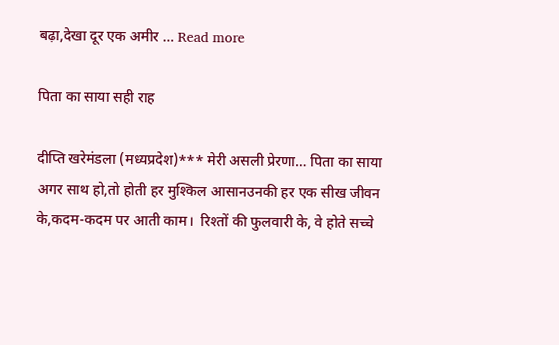बढ़ा,देखा दूर एक अमीर … Read more

पिता का साया सही राह

दीप्ति खरेमंडला (मध्यप्रदेश)*** मेरी असली प्रेरणा… पिता का साया अगर साथ हो,तो होती हर मुश्किल आसानउनकी हर एक सीख जीवन के,कदम-कदम पर आती काम।  रिश्तों की फुलवारी के, वे होते सच्चे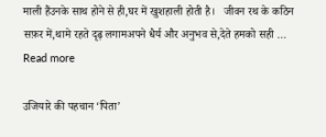माली हैंउनके साथ होने से ही,घर में खुशहाली होती है।   जीवन रथ के कठिन सफ़र में,थामे रहते दृढ़ लगामअपने धैर्य और अनुभव से,देते हमको सही … Read more

उजियारे की पहचान ‘पिता’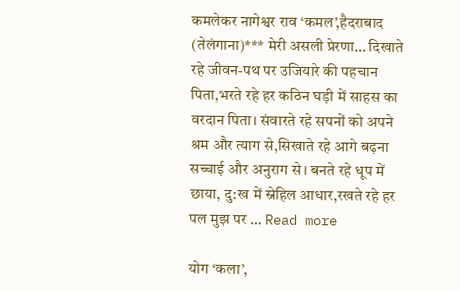कमलेकर नागेश्वर राव ‘कमल’,हैदराबाद (तेलंगाना)*** मेरी असली प्रेरणा… दिखाते रहे जीवन-पथ पर उजियारे की पहचान पिता,भरते रहे हर कठिन घड़ी में साहस का वरदान पिता। संवारते रहे सपनों को अपने श्रम और त्याग से,सिखाते रहे आगे बढ़ना सच्चाई और अनुराग से। बनते रहे धूप में छाया, दु:ख में स्नेहिल आधार,रखते रहे हर पल मुझ पर … Read more

योग ‘कला’,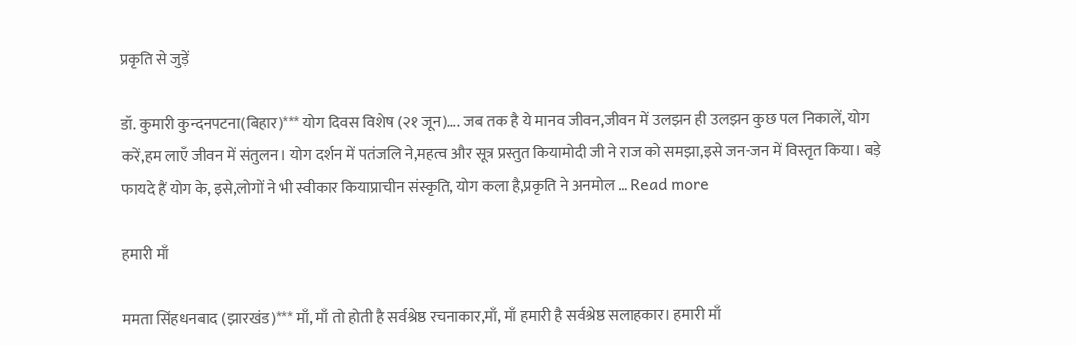प्रकृति से जुड़ें

डॉ. कुमारी कुन्दनपटना(बिहार)*** योग दिवस विशेष (२१ जून)…. जब तक है ये मानव जीवन,जीवन में उलझन ही उलझन कुछ पल निकालें, योग करें,हम लाएँ जीवन में संतुलन। योग दर्शन में पतंजलि ने,महत्व और सूत्र प्रस्तुत कियामोदी जी ने राज को समझा,इसे जन-जन में विस्तृत किया। बड़े फायदे हैं योग के, इसे,लोगों ने भी स्वीकार कियाप्राचीन संस्कृति, योग कला है,प्रकृति ने अनमोल … Read more

हमारी माँ

ममता सिंहधनबाद (झारखंड)*** माँ, माँ तो होती है सर्वश्रेष्ठ रचनाकार,माँ, माँ हमारी है सर्वश्रेष्ठ सलाहकार। हमारी माँ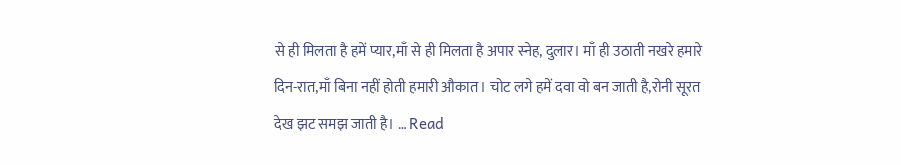से ही मिलता है हमें प्यार,माँ से ही मिलता है अपार स्नेह, दुलार। माँ ही उठाती नखरे हमारे दिन-रात,माँ बिना नहीं होती हमारी औकात। चोट लगे हमें दवा वो बन जाती है,रोनी सूरत देख झट समझ जाती है। … Read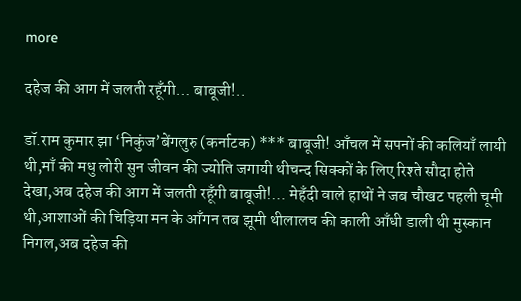more

दहेज की आग में जलती रहूँगी… बाबूजी!..

डॉ.राम कुमार झा ‘निकुंज’बेंगलुरु (कर्नाटक) *** बाबूजी! आँचल में सपनों की कलियाँ लायी थी,माँ की मधु लोरी सुन जीवन की ज्योति जगायी थीचन्द सिक्कों के लिए रिश्ते सौदा होते देखा,अब दहेज की आग में जलती रहूँगी बाबूजी!… मेहँदी वाले हाथों ने जब चौखट पहली चूमी थी,आशाओं की चिड़िया मन के आँगन तब झूमी थीलालच की काली आँधी डाली थी मुस्कान निगल,अब दहेज की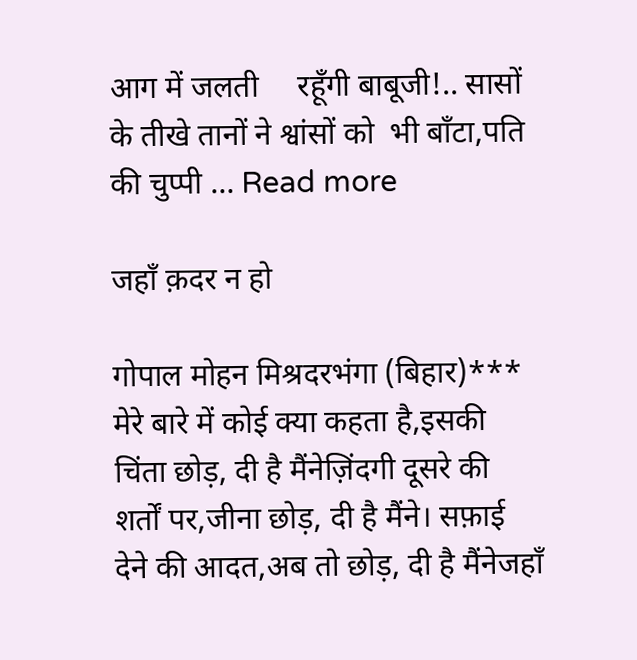आग में जलती     रहूँगी बाबूजी!.. सासों के तीखे तानों ने श्वांसों को  भी बाँटा,पति की चुप्पी … Read more

जहाँ क़दर न हो

गोपाल मोहन मिश्रदरभंगा (बिहार)*** मेरे बारे में कोई क्या कहता है,इसकी चिंता छोड़, दी है मैंनेज़िंदगी दूसरे की शर्तों पर,जीना छोड़, दी है मैंने। सफ़ाई देने की आदत,अब तो छोड़, दी है मैंनेजहाँ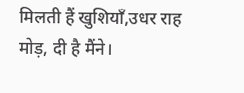मिलती हैं खुशियाँ,उधर राह मोड़, दी है मैंने।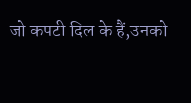जो कपटी दिल के हैं,उनको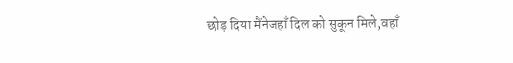छोड़ दिया मैंनेजहाँ दिल को सुकून मिले,वहाँ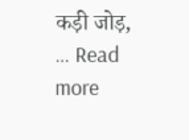कड़ी जोड़, … Read more